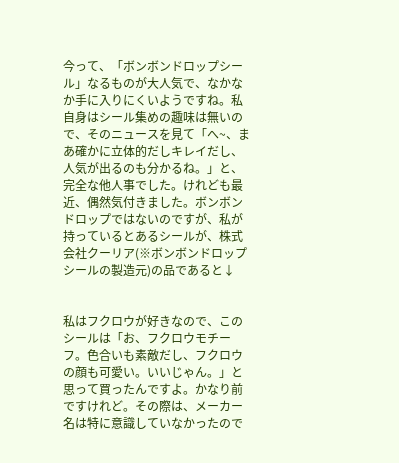今って、「ボンボンドロップシール」なるものが大人気で、なかなか手に入りにくいようですね。私自身はシール集めの趣味は無いので、そのニュースを見て「へ~、まあ確かに立体的だしキレイだし、人気が出るのも分かるね。」と、完全な他人事でした。けれども最近、偶然気付きました。ボンボンドロップではないのですが、私が持っているとあるシールが、株式会社クーリア(※ボンボンドロップシールの製造元)の品であると↓


私はフクロウが好きなので、このシールは「お、フクロウモチーフ。色合いも素敵だし、フクロウの顔も可愛い。いいじゃん。」と思って買ったんですよ。かなり前ですけれど。その際は、メーカー名は特に意識していなかったので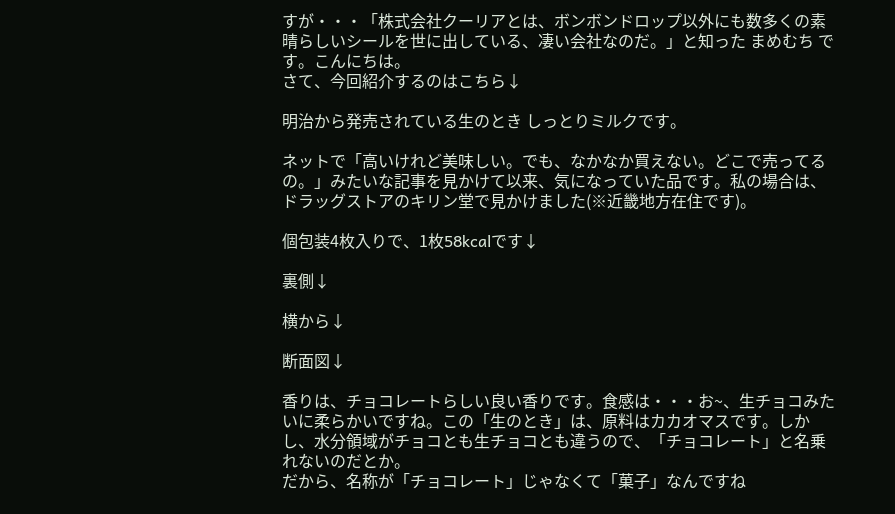すが・・・「株式会社クーリアとは、ボンボンドロップ以外にも数多くの素晴らしいシールを世に出している、凄い会社なのだ。」と知った まめむち です。こんにちは。
さて、今回紹介するのはこちら↓

明治から発売されている生のとき しっとりミルクです。

ネットで「高いけれど美味しい。でも、なかなか買えない。どこで売ってるの。」みたいな記事を見かけて以来、気になっていた品です。私の場合は、ドラッグストアのキリン堂で見かけました(※近畿地方在住です)。

個包装4枚入りで、1枚58kcalです↓

裏側↓

横から↓

断面図↓

香りは、チョコレートらしい良い香りです。食感は・・・お~、生チョコみたいに柔らかいですね。この「生のとき」は、原料はカカオマスです。しかし、水分領域がチョコとも生チョコとも違うので、「チョコレート」と名乗れないのだとか。
だから、名称が「チョコレート」じゃなくて「菓子」なんですね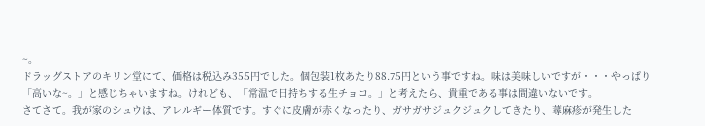~。
ドラッグストアのキリン堂にて、価格は税込み355円でした。個包装1枚あたり88.75円という事ですね。味は美味しいですが・・・やっぱり「高いな~。」と感じちゃいますね。けれども、「常温で日持ちする生チョコ。」と考えたら、貴重である事は間違いないです。
さてさて。我が家のシュウは、アレルギー体質です。すぐに皮膚が赤くなったり、ガサガサジュクジュクしてきたり、蕁麻疹が発生した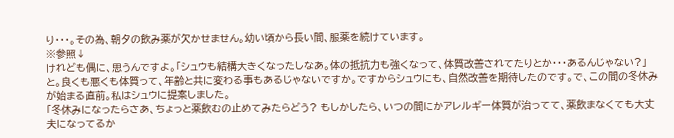り・・・。その為、朝夕の飲み薬が欠かせません。幼い頃から長い間、服薬を続けています。
※参照↓
けれども偶に、思うんですよ。「シュウも結構大きくなったしなあ。体の抵抗力も強くなって、体質改善されてたりとか・・・あるんじゃない?」と。良くも悪くも体質って、年齢と共に変わる事もあるじゃないですか。ですからシュウにも、自然改善を期待したのです。で、この間の冬休みが始まる直前。私はシュウに提案しました。
「冬休みになったらさあ、ちょっと薬飲むの止めてみたらどう? もしかしたら、いつの間にかアレルギー体質が治ってて、薬飲まなくても大丈夫になってるか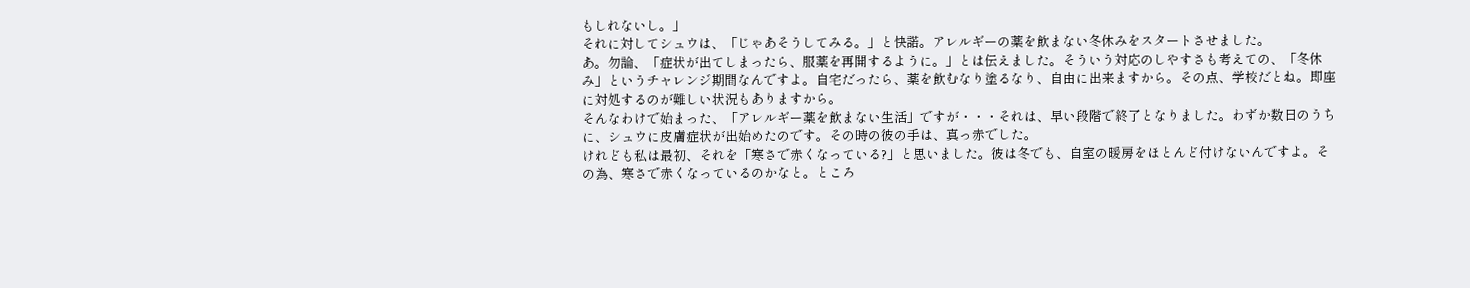もしれないし。」
それに対してシュウは、「じゃあそうしてみる。」と快諾。アレルギーの薬を飲まない冬休みをスタートさせました。
あ。勿論、「症状が出てしまったら、服薬を再開するように。」とは伝えました。そういう対応のしやすさも考えての、「冬休み」というチャレンジ期間なんですよ。自宅だったら、薬を飲むなり塗るなり、自由に出来ますから。その点、学校だとね。即座に対処するのが難しい状況もありますから。
そんなわけで始まった、「アレルギー薬を飲まない生活」ですが・・・それは、早い段階で終了となりました。わずか数日のうちに、シュウに皮膚症状が出始めたのです。その時の彼の手は、真っ赤でした。
けれども私は最初、それを「寒さで赤くなっている?」と思いました。彼は冬でも、自室の暖房をほとんど付けないんですよ。その為、寒さで赤くなっているのかなと。ところ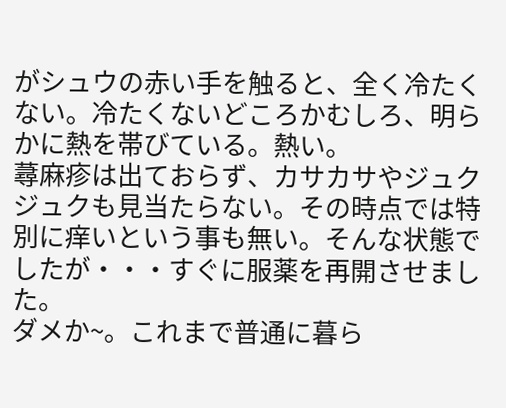がシュウの赤い手を触ると、全く冷たくない。冷たくないどころかむしろ、明らかに熱を帯びている。熱い。
蕁麻疹は出ておらず、カサカサやジュクジュクも見当たらない。その時点では特別に痒いという事も無い。そんな状態でしたが・・・すぐに服薬を再開させました。
ダメか~。これまで普通に暮ら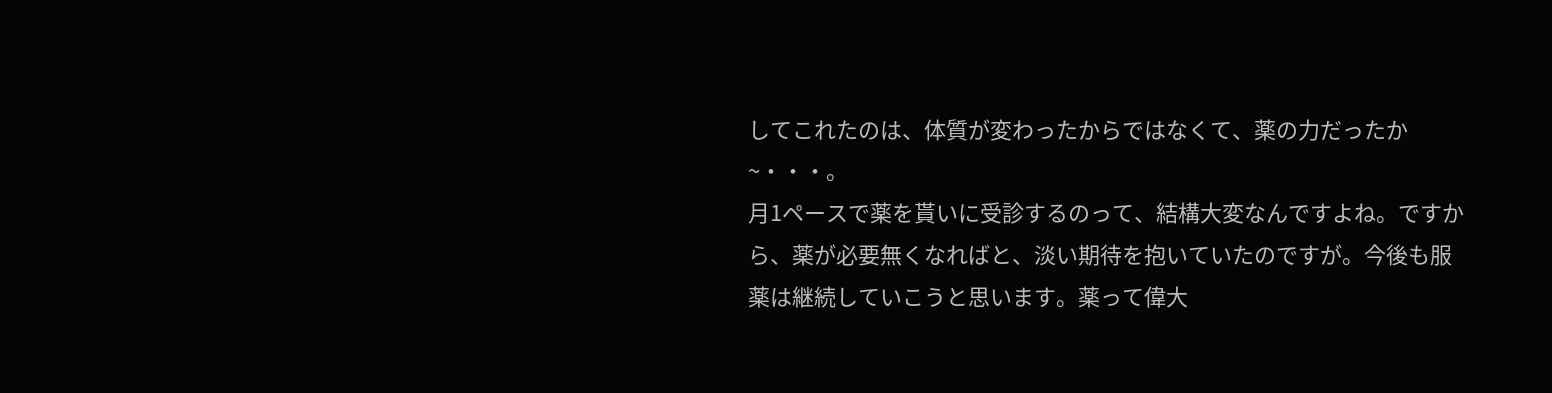してこれたのは、体質が変わったからではなくて、薬の力だったか~・・・。
月1ペースで薬を貰いに受診するのって、結構大変なんですよね。ですから、薬が必要無くなればと、淡い期待を抱いていたのですが。今後も服薬は継続していこうと思います。薬って偉大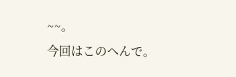~~。
今回はこのへんで。